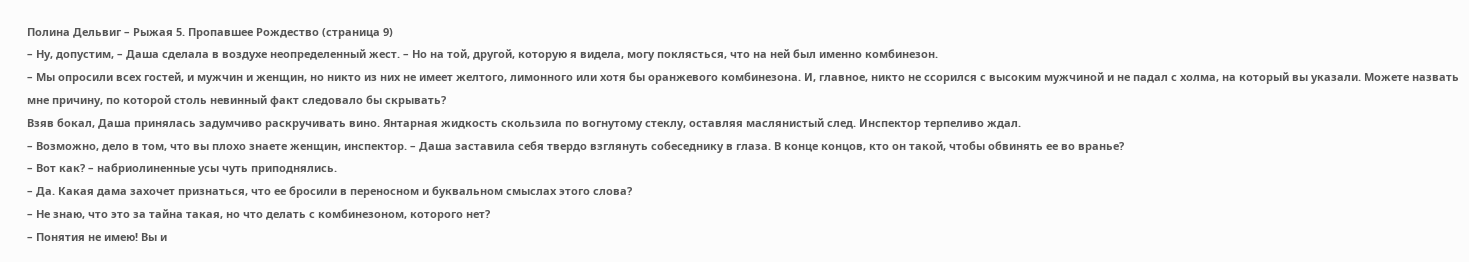Полина Дельвиг – Рыжая 5. Пропавшее Рождество (страница 9)
– Ну, допустим, – Даша сделала в воздухе неопределенный жест. – Но на той, другой, которую я видела, могу поклясться, что на ней был именно комбинезон.
– Мы опросили всех гостей, и мужчин и женщин, но никто из них не имеет желтого, лимонного или хотя бы оранжевого комбинезона. И, главное, никто не ссорился с высоким мужчиной и не падал с холма, на который вы указали. Можете назвать мне причину, по которой столь невинный факт следовало бы скрывать?
Взяв бокал, Даша принялась задумчиво раскручивать вино. Янтарная жидкость скользила по вогнутому стеклу, оставляя маслянистый след. Инспектор терпеливо ждал.
– Возможно, дело в том, что вы плохо знаете женщин, инспектор. – Даша заставила себя твердо взглянуть собеседнику в глаза. В конце концов, кто он такой, чтобы обвинять ее во вранье?
– Вот как? – набриолиненные усы чуть приподнялись.
– Да. Какая дама захочет признаться, что ее бросили в переносном и буквальном смыслах этого слова?
– Не знаю, что это за тайна такая, но что делать с комбинезоном, которого нет?
– Понятия не имею! Вы и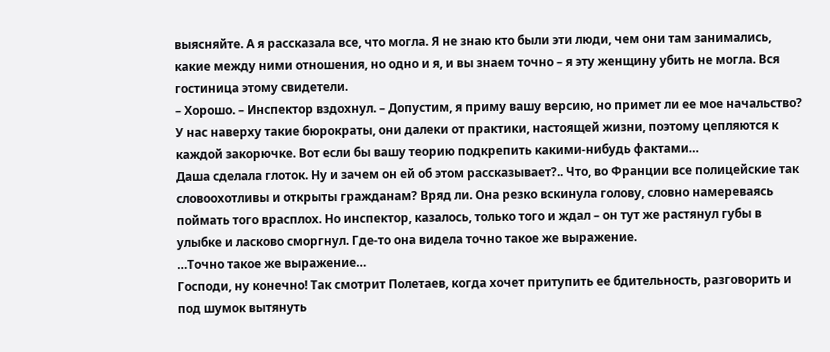выясняйте. А я рассказала все, что могла. Я не знаю кто были эти люди, чем они там занимались, какие между ними отношения, но одно и я, и вы знаем точно – я эту женщину убить не могла. Вся гостиница этому свидетели.
– Хорошо. – Инспектор вздохнул. – Допустим, я приму вашу версию, но примет ли ее мое начальство? У нас наверху такие бюрократы, они далеки от практики, настоящей жизни, поэтому цепляются к каждой закорючке. Вот если бы вашу теорию подкрепить какими-нибудь фактами…
Даша сделала глоток. Ну и зачем он ей об этом рассказывает?.. Что, во Франции все полицейские так словоохотливы и открыты гражданам? Вряд ли. Она резко вскинула голову, словно намереваясь поймать того врасплох. Но инспектор, казалось, только того и ждал – он тут же растянул губы в улыбке и ласково сморгнул. Где-то она видела точно такое же выражение.
…Точно такое же выражение…
Господи, ну конечно! Так смотрит Полетаев, когда хочет притупить ее бдительность, разговорить и под шумок вытянуть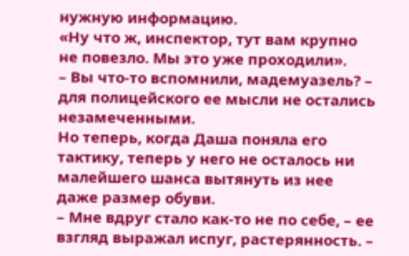нужную информацию.
«Ну что ж, инспектор, тут вам крупно не повезло. Мы это уже проходили».
– Вы что-то вспомнили, мадемуазель? – для полицейского ее мысли не остались незамеченными.
Но теперь, когда Даша поняла его тактику, теперь у него не осталось ни малейшего шанса вытянуть из нее даже размер обуви.
– Мне вдруг стало как-то не по себе, – ее взгляд выражал испуг, растерянность. –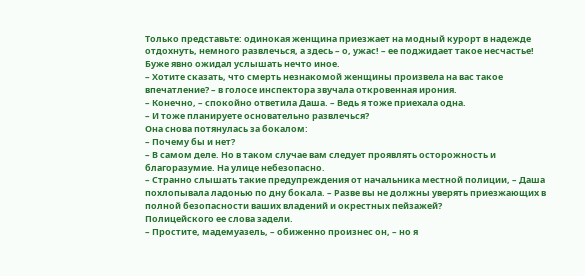Только представьте: одинокая женщина приезжает на модный курорт в надежде отдохнуть, немного развлечься, а здесь – о, ужас! – ее поджидает такое несчастье!
Буже явно ожидал услышать нечто иное.
– Хотите сказать, что смерть незнакомой женщины произвела на вас такое впечатление? – в голосе инспектора звучала откровенная ирония.
– Конечно, – спокойно ответила Даша. – Ведь я тоже приехала одна.
– И тоже планируете основательно развлечься?
Она снова потянулась за бокалом:
– Почему бы и нет?
– В самом деле. Но в таком случае вам следует проявлять осторожность и благоразумие. На улице небезопасно.
– Странно слышать такие предупреждения от начальника местной полиции, – Даша похлопывала ладонью по дну бокала. – Разве вы не должны уверять приезжающих в полной безопасности ваших владений и окрестных пейзажей?
Полицейского ее слова задели.
– Простите, мадемуазель, – обиженно произнес он, – но я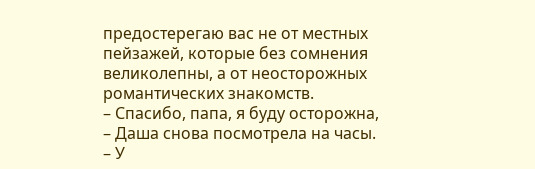предостерегаю вас не от местных пейзажей, которые без сомнения великолепны, а от неосторожных романтических знакомств.
– Спасибо, папа, я буду осторожна, – Даша снова посмотрела на часы. – У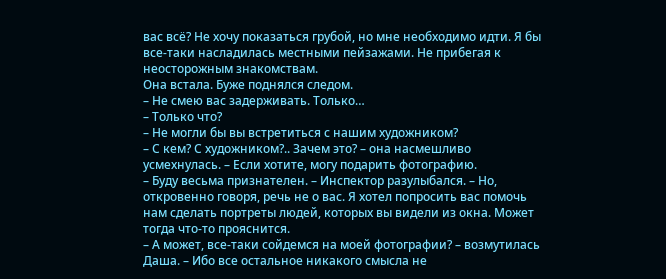вас всё? Не хочу показаться грубой, но мне необходимо идти. Я бы все-таки насладилась местными пейзажами. Не прибегая к неосторожным знакомствам.
Она встала. Буже поднялся следом.
– Не смею вас задерживать. Только…
– Только что?
– Не могли бы вы встретиться с нашим художником?
– С кем? С художником?.. Зачем это? – она насмешливо усмехнулась. – Если хотите, могу подарить фотографию.
– Буду весьма признателен. – Инспектор разулыбался. – Но, откровенно говоря, речь не о вас. Я хотел попросить вас помочь нам сделать портреты людей, которых вы видели из окна. Может тогда что-то прояснится.
– А может, все-таки сойдемся на моей фотографии? – возмутилась Даша. – Ибо все остальное никакого смысла не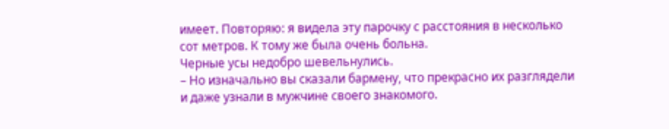имеет. Повторяю: я видела эту парочку с расстояния в несколько сот метров. К тому же была очень больна.
Черные усы недобро шевельнулись.
– Но изначально вы сказали бармену, что прекрасно их разглядели и даже узнали в мужчине своего знакомого.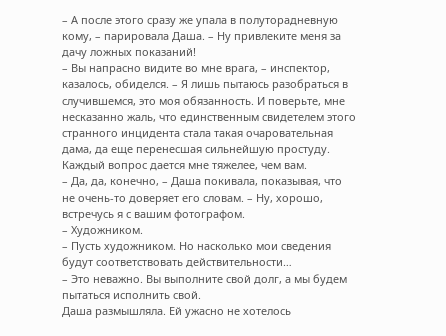– А после этого сразу же упала в полуторадневную кому, – парировала Даша. – Ну привлеките меня за дачу ложных показаний!
– Вы напрасно видите во мне врага, – инспектор, казалось, обиделся. – Я лишь пытаюсь разобраться в случившемся, это моя обязанность. И поверьте, мне несказанно жаль, что единственным свидетелем этого странного инцидента стала такая очаровательная дама, да еще перенесшая сильнейшую простуду. Каждый вопрос дается мне тяжелее, чем вам.
– Да, да, конечно, – Даша покивала, показывая, что не очень-то доверяет его словам. – Ну, хорошо, встречусь я с вашим фотографом.
– Художником.
– Пусть художником. Но насколько мои сведения будут соответствовать действительности…
– Это неважно. Вы выполните свой долг, а мы будем пытаться исполнить свой.
Даша размышляла. Ей ужасно не хотелось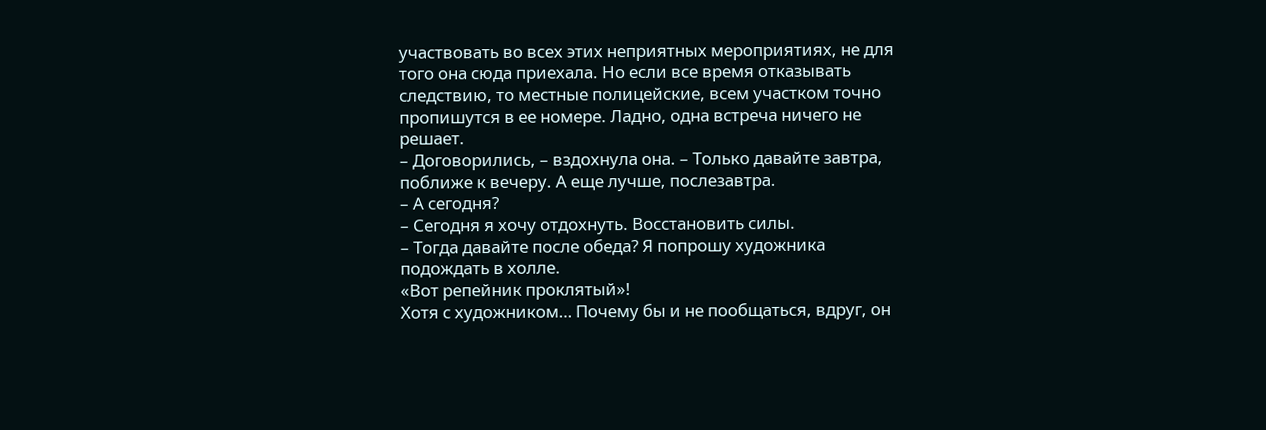участвовать во всех этих неприятных мероприятиях, не для того она сюда приехала. Но если все время отказывать следствию, то местные полицейские, всем участком точно пропишутся в ее номере. Ладно, одна встреча ничего не решает.
– Договорились, – вздохнула она. – Только давайте завтра, поближе к вечеру. А еще лучше, послезавтра.
– А сегодня?
– Сегодня я хочу отдохнуть. Восстановить силы.
– Тогда давайте после обеда? Я попрошу художника подождать в холле.
«Вот репейник проклятый»!
Хотя с художником… Почему бы и не пообщаться, вдруг, он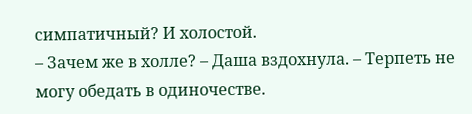симпатичный? И холостой.
– Зачем же в холле? – Даша вздохнула. – Терпеть не могу обедать в одиночестве.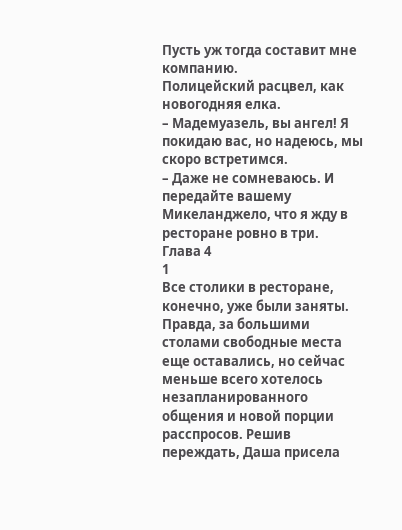Пусть уж тогда составит мне компанию.
Полицейский расцвел, как новогодняя елка.
– Мадемуазель, вы ангел! Я покидаю вас, но надеюсь, мы скоро встретимся.
– Даже не сомневаюсь. И передайте вашему Микеланджело, что я жду в ресторане ровно в три.
Глава 4
1
Все столики в ресторане, конечно, уже были заняты. Правда, за большими столами свободные места еще оставались, но сейчас меньше всего хотелось незапланированного общения и новой порции расспросов. Решив переждать, Даша присела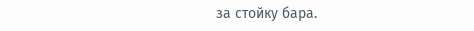за стойку бара.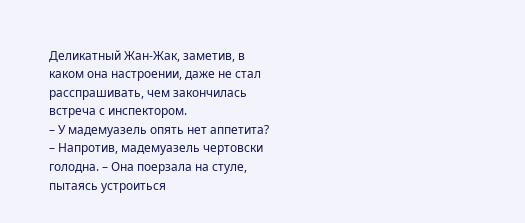Деликатный Жан-Жак, заметив, в каком она настроении, даже не стал расспрашивать, чем закончилась встреча с инспектором.
– У мадемуазель опять нет аппетита?
– Напротив, мадемуазель чертовски голодна. – Она поерзала на стуле, пытаясь устроиться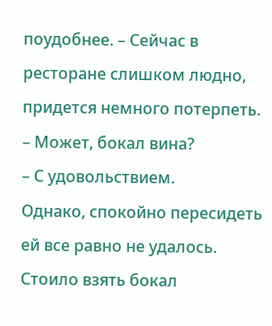поудобнее. – Сейчас в ресторане слишком людно, придется немного потерпеть.
– Может, бокал вина?
– С удовольствием.
Однако, спокойно пересидеть ей все равно не удалось. Стоило взять бокал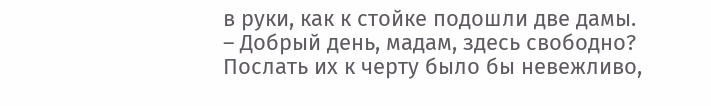в руки, как к стойке подошли две дамы.
– Добрый день, мадам, здесь свободно?
Послать их к черту было бы невежливо,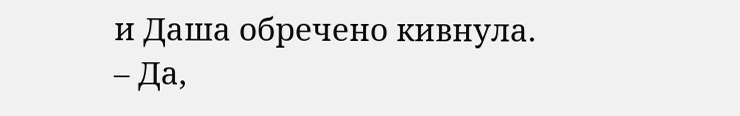и Даша обречено кивнула.
– Да,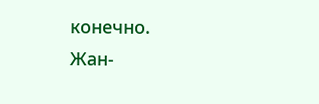конечно.
Жан-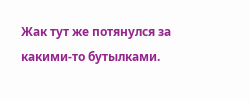Жак тут же потянулся за какими-то бутылками.